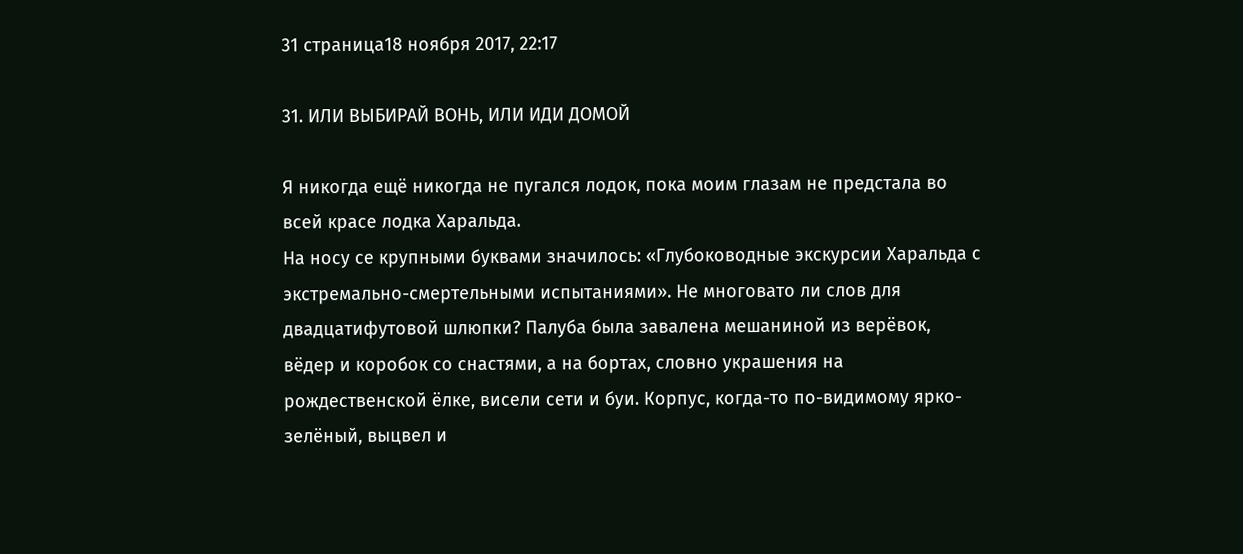31 страница18 ноября 2017, 22:17

31. ИЛИ ВЫБИРАЙ ВОНЬ, ИЛИ ИДИ ДОМОЙ

Я никогда ещё никогда не пугался лодок, пока моим глазам не предстала во всей красе лодка Харальда.
На носу се крупными буквами значилось: «Глубоководные экскурсии Харальда с экстремально-смертельными испытаниями». Не многовато ли слов для двадцатифутовой шлюпки? Палуба была завалена мешаниной из верёвок, вёдер и коробок со снастями, а на бортах, словно украшения на рождественской ёлке, висели сети и буи. Корпус, когда-то по-видимому ярко-зелёный, выцвел и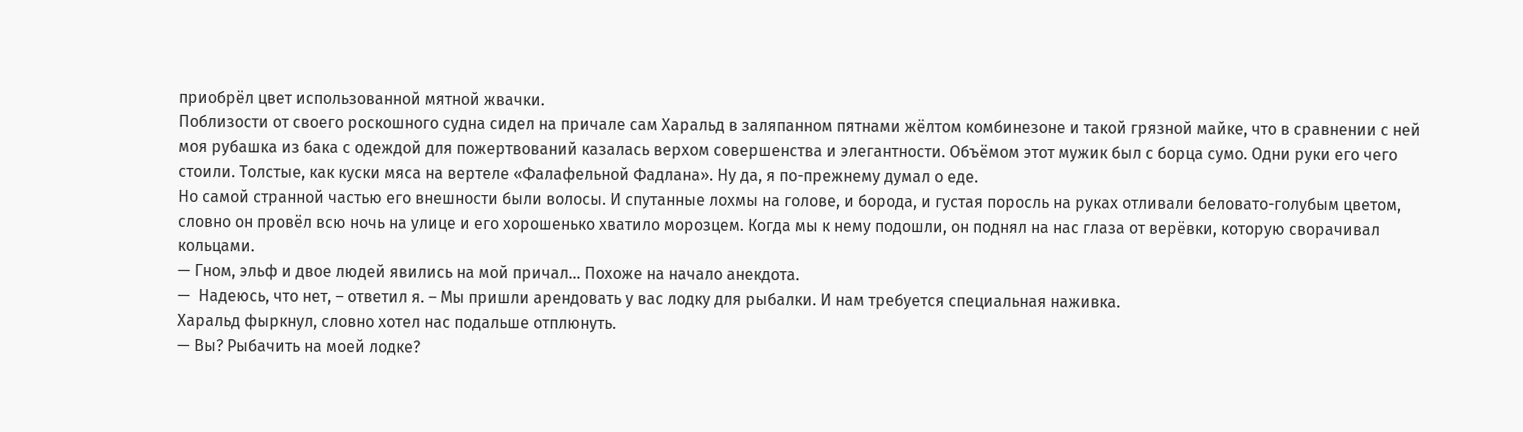приобрёл цвет использованной мятной жвачки.
Поблизости от своего роскошного судна сидел на причале сам Харальд в заляпанном пятнами жёлтом комбинезоне и такой грязной майке, что в сравнении с ней моя рубашка из бака с одеждой для пожертвований казалась верхом совершенства и элегантности. Объёмом этот мужик был с борца сумо. Одни руки его чего стоили. Толстые, как куски мяса на вертеле «Фалафельной Фадлана». Ну да, я по-прежнему думал о еде.
Но самой странной частью его внешности были волосы. И спутанные лохмы на голове, и борода, и густая поросль на руках отливали беловато-голубым цветом, словно он провёл всю ночь на улице и его хорошенько хватило морозцем. Когда мы к нему подошли, он поднял на нас глаза от верёвки, которую сворачивал кольцами.
— Гном, эльф и двое людей явились на мой причал... Похоже на начало анекдота.
—  Надеюсь, что нет, – ответил я. – Мы пришли арендовать у вас лодку для рыбалки. И нам требуется специальная наживка.
Харальд фыркнул, словно хотел нас подальше отплюнуть.
— Вы? Рыбачить на моей лодке?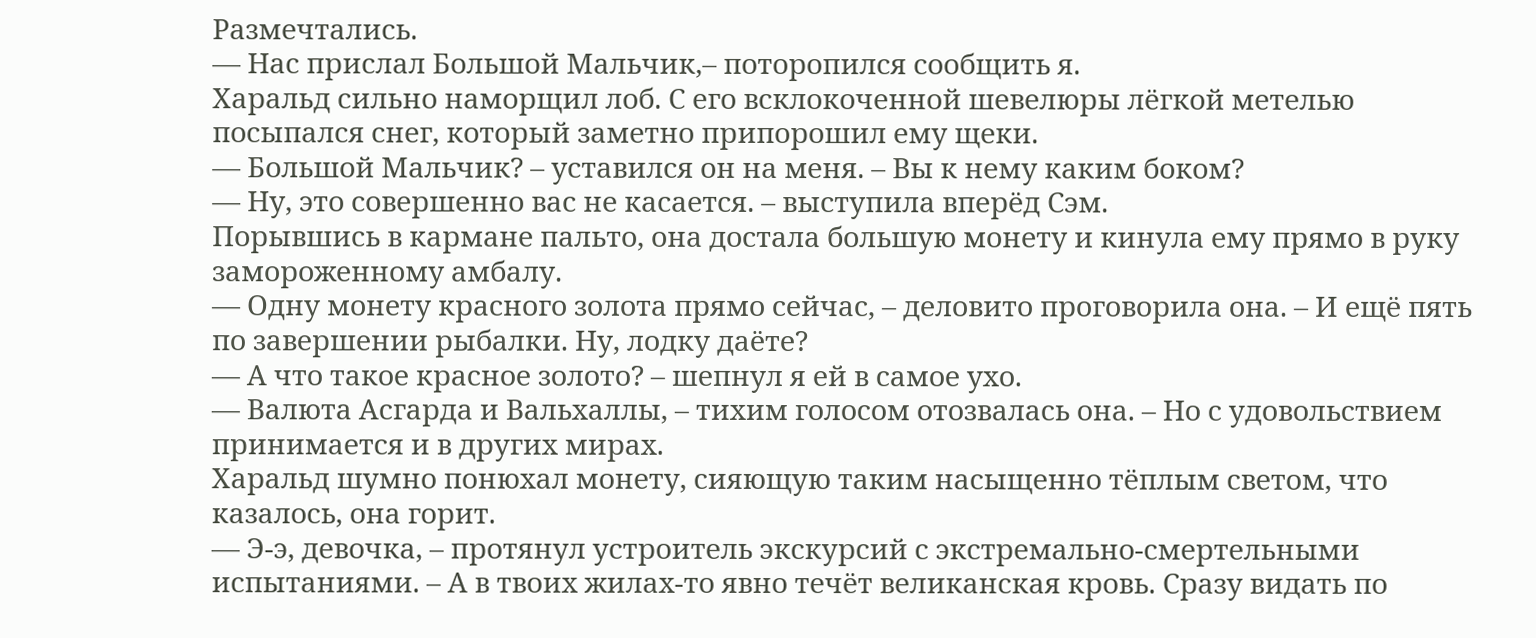Размечтались.
— Нас прислал Большой Мальчик,– поторопился сообщить я.
Харальд сильно наморщил лоб. С его всклокоченной шевелюры лёгкой метелью посыпался снег, который заметно припорошил ему щеки.
— Большой Мальчик? – уставился он на меня. – Вы к нему каким боком?
— Ну, это совершенно вас не касается. – выступила вперёд Сэм.
Порывшись в кармане пальто, она достала большую монету и кинула ему прямо в руку замороженному амбалу.
— Одну монету красного золота прямо сейчас, – деловито проговорила она. – И ещё пять по завершении рыбалки. Ну, лодку даёте?
— А что такое красное золото? – шепнул я ей в самое ухо.
— Валюта Асгарда и Вальхаллы, – тихим голосом отозвалась она. – Но с удовольствием принимается и в других мирах.
Харальд шумно понюхал монету, сияющую таким насыщенно тёплым светом, что казалось, она горит.
— Э-э, девочка, – протянул устроитель экскурсий с экстремально-смертельными испытаниями. – А в твоих жилах-то явно течёт великанская кровь. Сразу видать по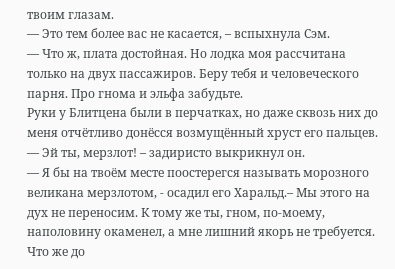твоим глазам.
— Это тем более вас не касается, – вспыхнула Сэм.
— Что ж, плата достойная. Но лодка моя рассчитана только на двух пассажиров. Беру тебя и человеческого парня. Про гнома и эльфа забудьте.
Руки у Блитцена были в перчатках, но даже сквозь них до меня отчётливо донёсся возмущённый хруст его пальцев.
— Эй ты, мерзлот! – задиристо выкрикнул он.
— Я бы на твоём месте поостерегся называть морозного великана мерзлотом, - осадил его Харальд.– Мы этого на дух не переносим. К тому же ты, гном, по-моему, наполовину окаменел, а мне лишний якорь не требуется. Что же до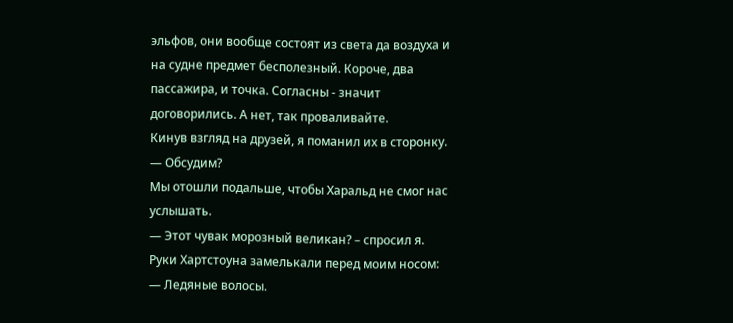эльфов, они вообще состоят из света да воздуха и на судне предмет бесполезный. Короче, два пассажира, и точка. Согласны - значит договорились. А нет, так проваливайте.
Кинув взгляд на друзей, я поманил их в сторонку.
— Обсудим?
Мы отошли подальше, чтобы Харальд не смог нас услышать.
— Этот чувак морозный великан? – спросил я.
Руки Хартстоуна замелькали перед моим носом:
— Ледяные волосы.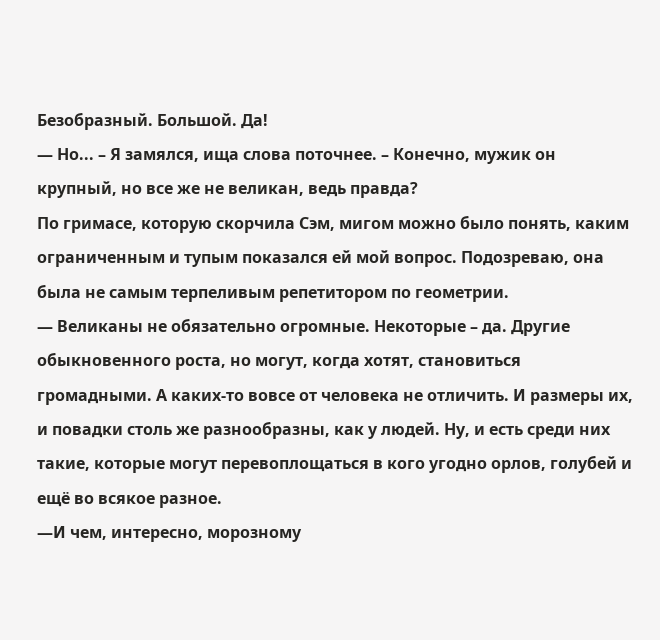Безобразный. Большой. Да!
— Но... – Я замялся, ища слова поточнее. – Конечно, мужик он крупный, но все же не великан, ведь правда?
По гримасе, которую скорчила Сэм, мигом можно было понять, каким ограниченным и тупым показался ей мой вопрос. Подозреваю, она была не самым терпеливым репетитором по геометрии.
— Великаны не обязательно огромные. Некоторые – да. Другие обыкновенного роста, но могут, когда хотят, становиться громадными. А каких-то вовсе от человека не отличить. И размеры их, и повадки столь же разнообразны, как у людей. Ну, и есть среди них такие, которые могут перевоплощаться в кого угодно орлов, голубей и ещё во всякое разное.
—И чем, интересно, морозному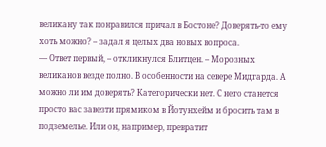великану так понравился причал в Бостоне? Доверять-то ему хоть можно? – задал я целых два новых вопроса.
— Ответ первый, – откликнулся Блитцен. – Морозных великанов везде полно. В особенности на севере Мидгарда. А можно ли им доверять? Категорически нет. С него станется просто вас завезти прямиком в Йотунхейм и бросить там в подземелье. Или он, например, превратит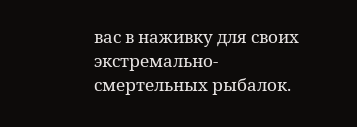вас в наживку для своих экстремально-смертельных рыбалок.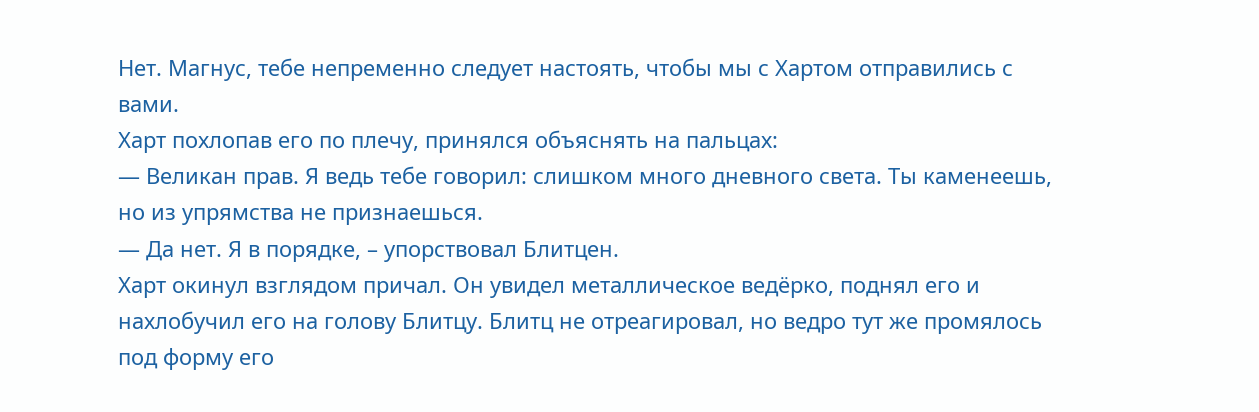Нет. Магнус, тебе непременно следует настоять, чтобы мы с Хартом отправились с вами.
Харт похлопав его по плечу, принялся объяснять на пальцах:
— Великан прав. Я ведь тебе говорил: слишком много дневного света. Ты каменеешь, но из упрямства не признаешься.
— Да нет. Я в порядке, – упорствовал Блитцен.
Харт окинул взглядом причал. Он увидел металлическое ведёрко, поднял его и нахлобучил его на голову Блитцу. Блитц не отреагировал, но ведро тут же промялось под форму его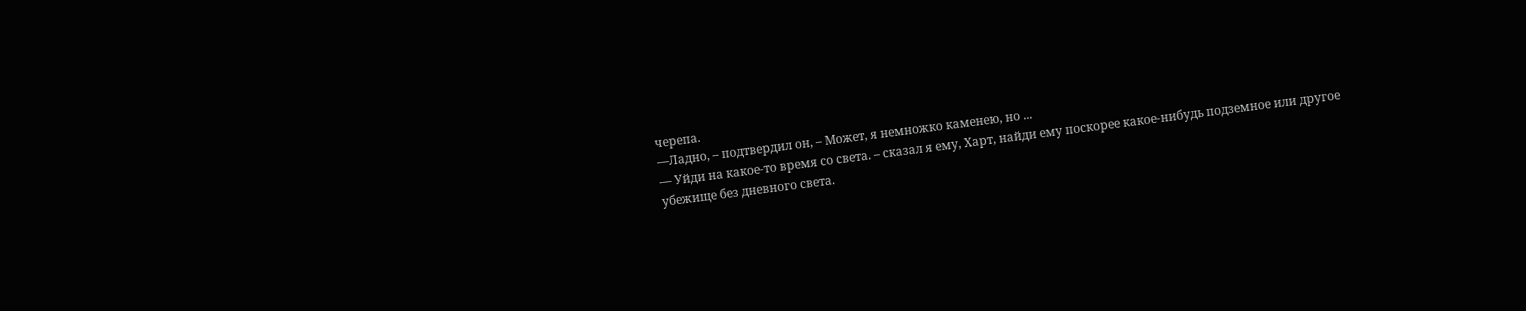черепа.
—Ладно, – подтвердил он, – Может, я немножко каменею, но ...
— Уйди на какое-то время со света. – сказал я ему, Харт, найди ему поскорее какое-нибудь подземное или другое убежище без дневного света.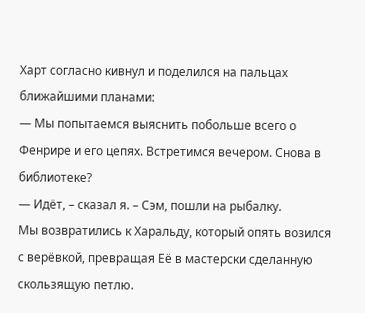Харт согласно кивнул и поделился на пальцах ближайшими планами:
— Мы попытаемся выяснить побольше всего о Фенрире и его цепях. Встретимся вечером. Снова в библиотеке?
— Идёт, – сказал я. – Сэм, пошли на рыбалку.
Мы возвратились к Харальду, который опять возился с верёвкой, превращая Её в мастерски сделанную скользящую петлю.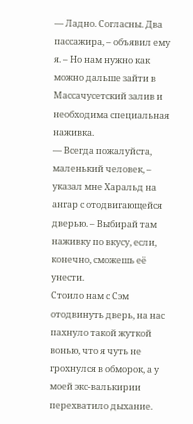— Ладно. Согласны. Два пассажира, – объявил ему я. – Но нам нужно как можно дальше зайти в Массачусетский залив и необходима специальная наживка.
— Всегда пожалуйста, маленький человек, – указал мне Харальд на ангар с отодвигающейся дверью. – Выбирай там наживку по вкусу, если, конечно, сможешь её унести.
Стоило нам с Сэм отодвинуть дверь, на нас пахнуло такой жуткой вонью, что я чуть не грохнулся в обморок, а у моей экс-валькирии перехватило дыхание.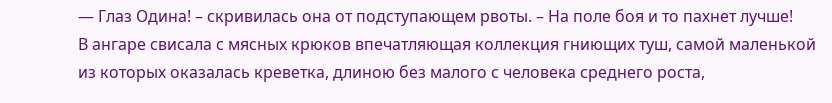— Глаз Одина! – скривилась она от подступающем рвоты. – На поле боя и то пахнет лучше!
В ангаре свисала с мясных крюков впечатляющая коллекция гниющих туш, самой маленькой из которых оказалась креветка, длиною без малого с человека среднего роста,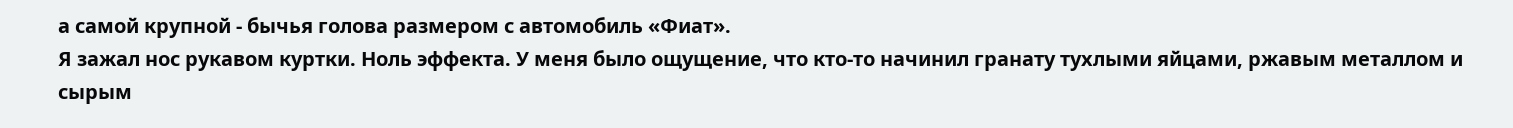а самой крупной - бычья голова размером с автомобиль «Фиат».
Я зажал нос рукавом куртки. Ноль эффекта. У меня было ощущение, что кто-то начинил гранату тухлыми яйцами, ржавым металлом и сырым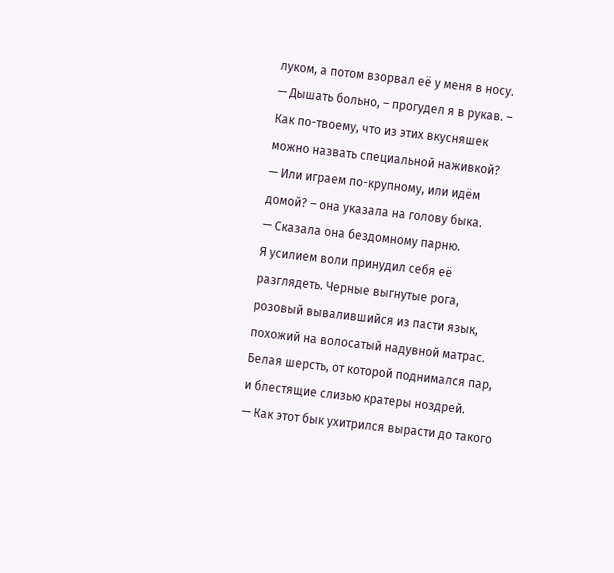луком, а потом взорвал её у меня в носу.
— Дышать больно, – прогудел я в рукав. – Как по-твоему, что из этих вкусняшек можно назвать специальной наживкой?
— Или играем по-крупному, или идём домой? – она указала на голову быка.
— Сказала она бездомному парню.
Я усилием воли принудил себя её разглядеть. Черные выгнутые рога, розовый вывалившийся из пасти язык, похожий на волосатый надувной матрас. Белая шерсть, от которой поднимался пар, и блестящие слизью кратеры ноздрей.
— Как этот бык ухитрился вырасти до такого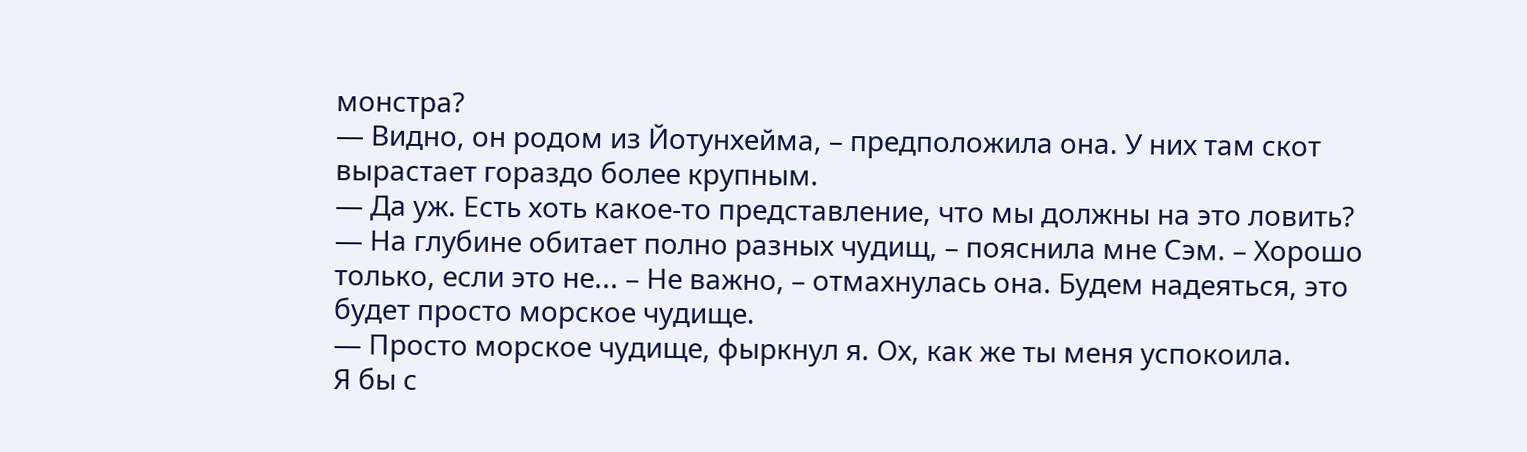монстра?
— Видно, он родом из Йотунхейма, – предположила она. У них там скот вырастает гораздо более крупным.
— Да уж. Есть хоть какое-то представление, что мы должны на это ловить?
— На глубине обитает полно разных чудищ, – пояснила мне Сэм. – Хорошо только, если это не... – Не важно, – отмахнулась она. Будем надеяться, это будет просто морское чудище.
— Просто морское чудище, фыркнул я. Ох, как же ты меня успокоила.
Я бы с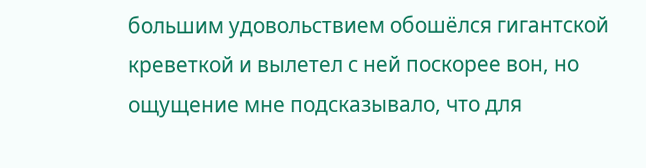большим удовольствием обошёлся гигантской креветкой и вылетел с ней поскорее вон, но ощущение мне подсказывало, что для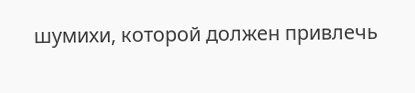шумихи, которой должен привлечь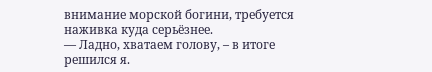внимание морской богини, требуется наживка куда серьёзнее.
— Ладно, хватаем голову, – в итоге решился я.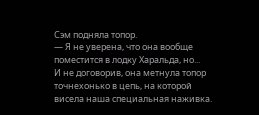Сэм подняла топор.
— Я не уверена, что она вообще поместится в лодку Харальда, но...
И не договорив, она метнула топор точнехонько в цепь, на которой висела наша специальная наживка.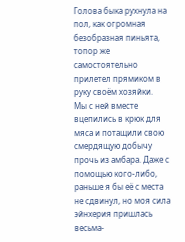Голова быка рухнула на пол, как огромная безобразная пиньята, топор же самостоятельно прилетел прямиком в руку своём хозяйки.
Мы с ней вместе вцепились в крюк для мяса и потащили свою смердящую добычу прочь из амбара. Даже с помощью кого-либо, раньше я бы её с места не сдвинул, но моя сила эйнхерия пришлась весьма-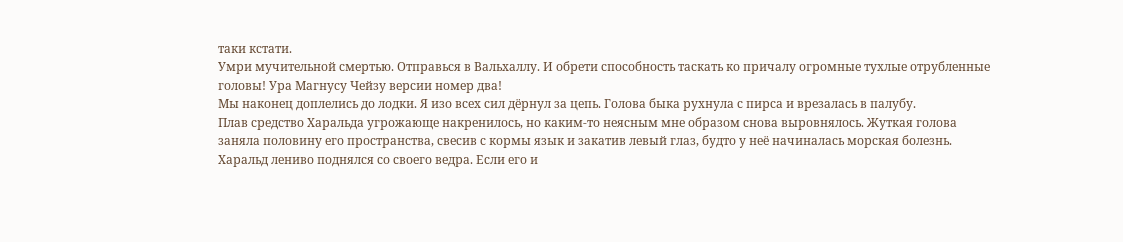таки кстати.
Умри мучительной смертью. Отправься в Вальхаллу. И обрети способность таскать ко причалу огромные тухлые отрубленные головы! Ура Магнусу Чейзу версии номер два!
Мы наконец доплелись до лодки. Я изо всех сил дёрнул за цепь. Голова быка рухнула с пирса и врезалась в палубу.
Плав средство Харальда угрожающе накренилось, но каким-то неясным мне образом снова выровнялось. Жуткая голова заняла половину его пространства, свесив с кормы язык и закатив левый глаз, будто у неё начиналась морская болезнь.
Харальд лениво поднялся со своего ведра. Если его и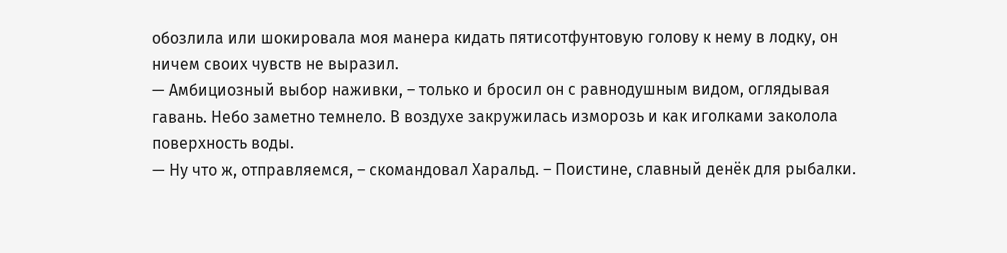обозлила или шокировала моя манера кидать пятисотфунтовую голову к нему в лодку, он ничем своих чувств не выразил.
— Амбициозный выбор наживки, – только и бросил он с равнодушным видом, оглядывая гавань. Небо заметно темнело. В воздухе закружилась изморозь и как иголками заколола поверхность воды.
— Ну что ж, отправляемся, – скомандовал Харальд. – Поистине, славный денёк для рыбалки.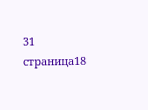31 страница18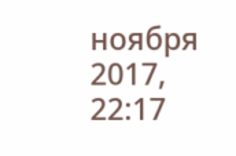ноября 2017, 22:17